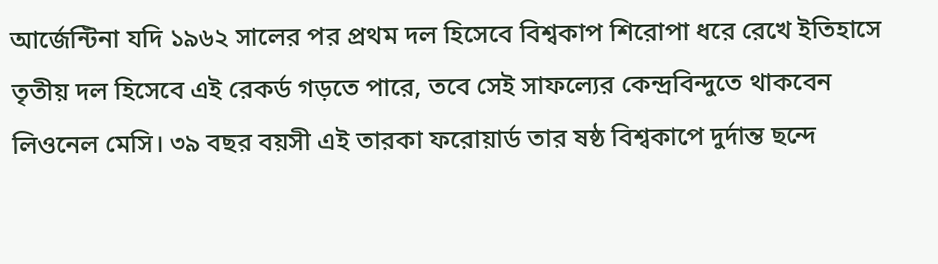আর্জেন্টিনা যদি ১৯৬২ সালের পর প্রথম দল হিসেবে বিশ্বকাপ শিরোপা ধরে রেখে ইতিহাসে তৃতীয় দল হিসেবে এই রেকর্ড গড়তে পারে, তবে সেই সাফল্যের কেন্দ্রবিন্দুতে থাকবেন লিওনেল মেসি। ৩৯ বছর বয়সী এই তারকা ফরোয়ার্ড তার ষষ্ঠ বিশ্বকাপে দুর্দান্ত ছন্দে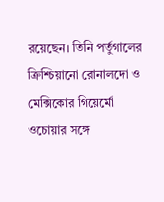রয়েছেন। তিনি পর্তুগালের ক্রিশ্চিয়ানো রোনালদো ও মেক্সিকোর গিয়ের্মো ওচোয়ার সঙ্গে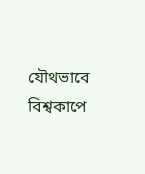যৌথভাবে বিশ্বকাপে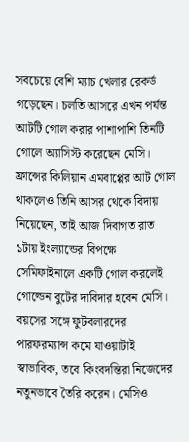সবচেয়ে বেশি ম্যাচ খেলার রেকর্ড গড়েছেন। চলতি আসরে এখন পর্যন্ত আটটি গোল করার পাশাপাশি তিনটি গোলে অ্যাসিস্ট করেছেন মেসি। ফ্রান্সের কিলিয়ান এমবাপ্পের আট গোল থাকলেও তিনি আসর থেকে বিদায় নিয়েছেন, তাই আজ দিবাগত রাত ১টায় ইংল্যান্ডের বিপক্ষে সেমিফাইনালে একটি গোল করলেই গোল্ডেন বুটের দাবিদার হবেন মেসি।
বয়সের সঙ্গে ফুটবলারদের পারফরম্যান্স কমে যাওয়াটাই স্বাভাবিক, তবে কিংবদন্তিরা নিজেদের নতুনভাবে তৈরি করেন। মেসিও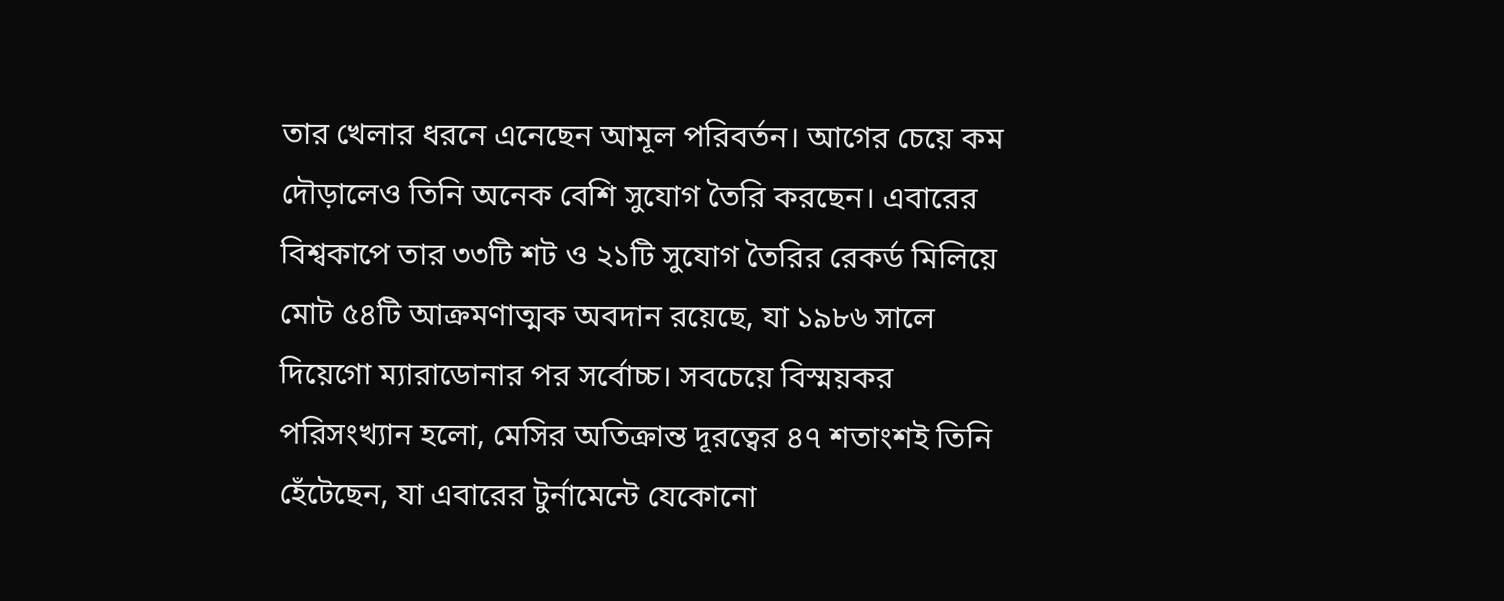তার খেলার ধরনে এনেছেন আমূল পরিবর্তন। আগের চেয়ে কম দৌড়ালেও তিনি অনেক বেশি সুযোগ তৈরি করছেন। এবারের বিশ্বকাপে তার ৩৩টি শট ও ২১টি সুযোগ তৈরির রেকর্ড মিলিয়ে মোট ৫৪টি আক্রমণাত্মক অবদান রয়েছে, যা ১৯৮৬ সালে দিয়েগো ম্যারাডোনার পর সর্বোচ্চ। সবচেয়ে বিস্ময়কর পরিসংখ্যান হলো, মেসির অতিক্রান্ত দূরত্বের ৪৭ শতাংশই তিনি হেঁটেছেন, যা এবারের টুর্নামেন্টে যেকোনো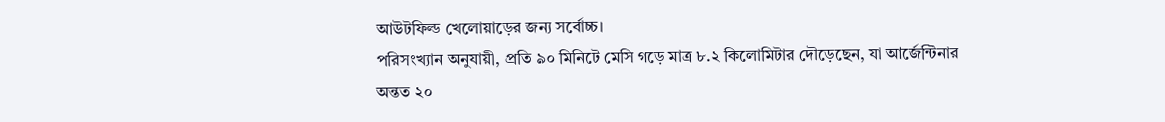আউটফিল্ড খেলোয়াড়ের জন্য সর্বোচ্চ।
পরিসংখ্যান অনুযায়ী, প্রতি ৯০ মিনিটে মেসি গড়ে মাত্র ৮.২ কিলোমিটার দৌড়েছেন, যা আর্জেন্টিনার অন্তত ২০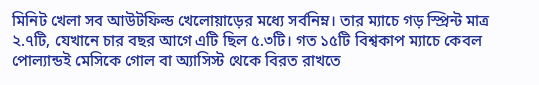মিনিট খেলা সব আউটফিল্ড খেলোয়াড়ের মধ্যে সর্বনিম্ন। তার ম্যাচে গড় স্প্রিন্ট মাত্র ২.৭টি, যেখানে চার বছর আগে এটি ছিল ৫.৩টি। গত ১৫টি বিশ্বকাপ ম্যাচে কেবল পোল্যান্ডই মেসিকে গোল বা অ্যাসিস্ট থেকে বিরত রাখতে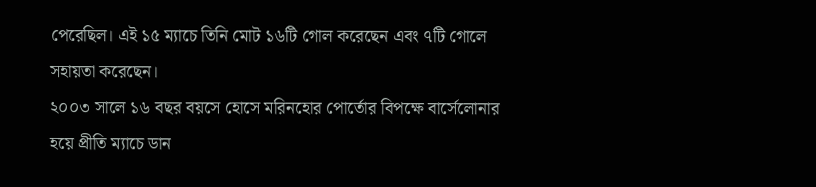পেরেছিল। এই ১৫ ম্যাচে তিনি মোট ১৬টি গোল করেছেন এবং ৭টি গোলে সহায়তা করেছেন।
২০০৩ সালে ১৬ বছর বয়সে হোসে মরিনহোর পোর্তোর বিপক্ষে বার্সেলোনার হয়ে প্রীতি ম্যাচে ডান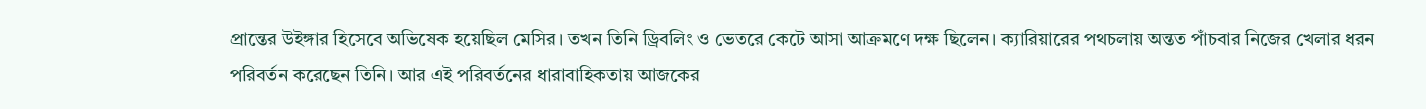প্রান্তের উইঙ্গার হিসেবে অভিষেক হয়েছিল মেসির। তখন তিনি ড্রিবলিং ও ভেতরে কেটে আসা আক্রমণে দক্ষ ছিলেন। ক্যারিয়ারের পথচলায় অন্তত পাঁচবার নিজের খেলার ধরন পরিবর্তন করেছেন তিনি। আর এই পরিবর্তনের ধারাবাহিকতায় আজকের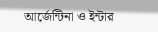আর্জেন্টিনা ও ইন্টার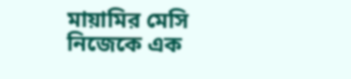মায়ামির মেসি নিজেকে এক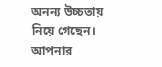অনন্য উচ্চতায় নিয়ে গেছেন।
আপনার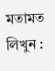মতামত লিখুন :